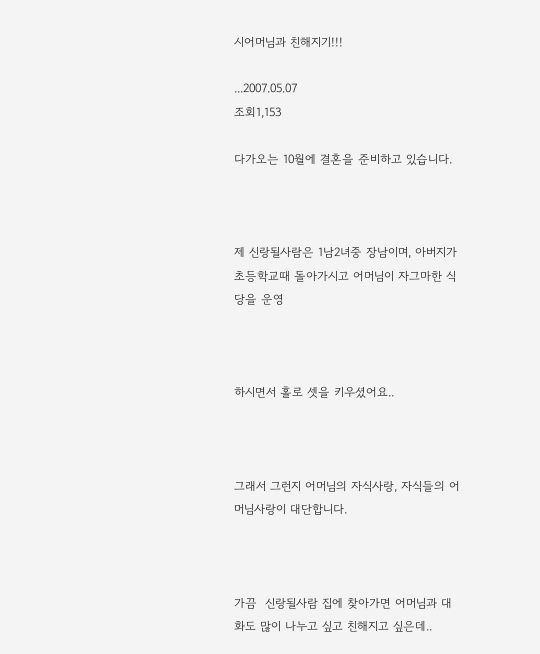시어머님과 친해지기!!!

...2007.05.07
조회1,153

다가오는 10월에 결혼을 준비하고 있습니다.



제 신랑될사람은 1남2녀중 장남이며, 아버지가 초등학교때 돌아가시고 어머님이 자그마한 식당을 운영



하시면서 홀로 셋을 키우셨어요..



그래서 그런지 어머님의 자식사랑, 자식들의 어머님사랑이 대단합니다.



가끔  신랑될사람 집에 찾아가면 어머님과 대화도 많이 나누고 싶고 친해지고 싶은데..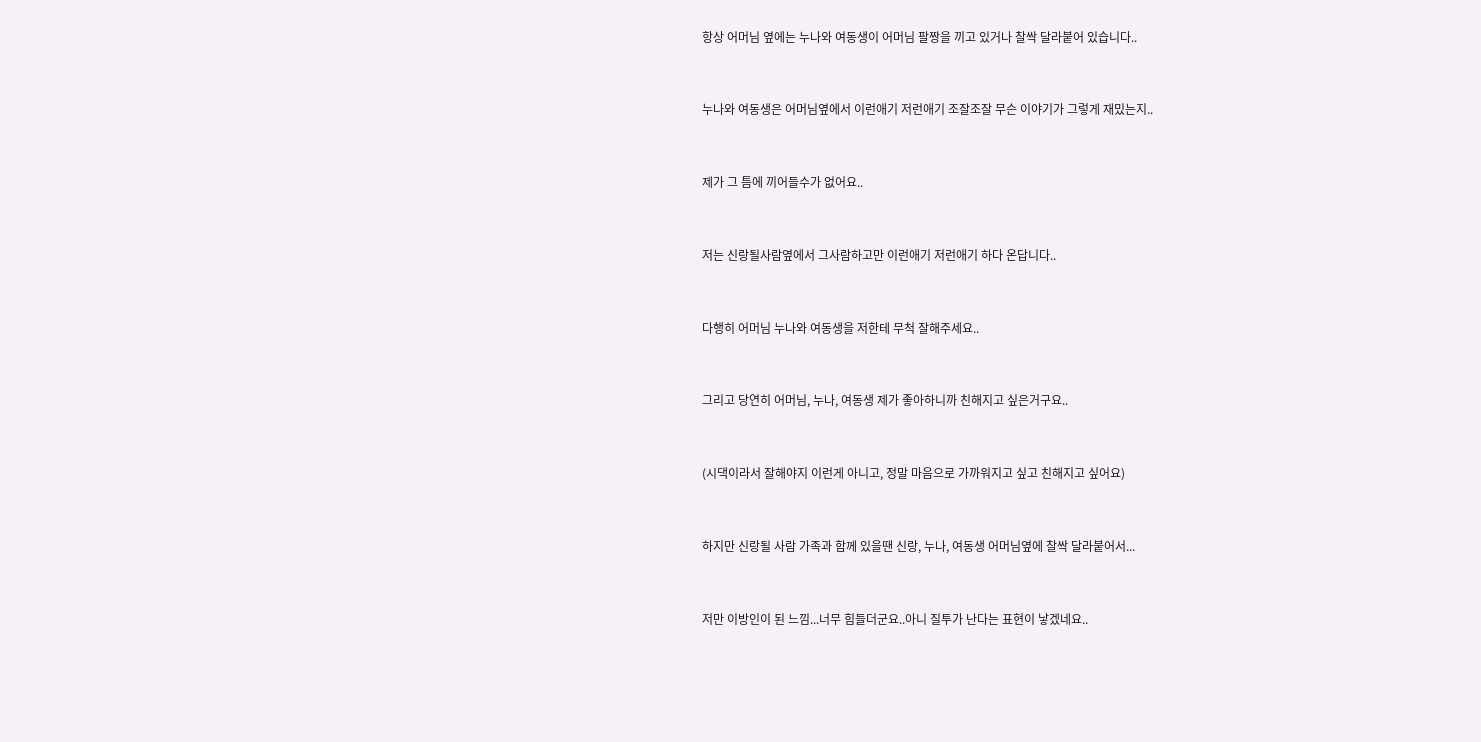항상 어머님 옆에는 누나와 여동생이 어머님 팔짱을 끼고 있거나 찰싹 달라붙어 있습니다..



누나와 여동생은 어머님옆에서 이런애기 저런애기 조잘조잘 무슨 이야기가 그렇게 재밌는지..



제가 그 틈에 끼어들수가 없어요..



저는 신랑될사람옆에서 그사람하고만 이런애기 저런애기 하다 온답니다..



다행히 어머님 누나와 여동생을 저한테 무척 잘해주세요..



그리고 당연히 어머님, 누나, 여동생 제가 좋아하니까 친해지고 싶은거구요..



(시댁이라서 잘해야지 이런게 아니고, 정말 마음으로 가까워지고 싶고 친해지고 싶어요)



하지만 신랑될 사람 가족과 함께 있을땐 신랑, 누나, 여동생 어머님옆에 찰싹 달라붙어서...



저만 이방인이 된 느낌...너무 힘들더군요..아니 질투가 난다는 표현이 낳겠네요..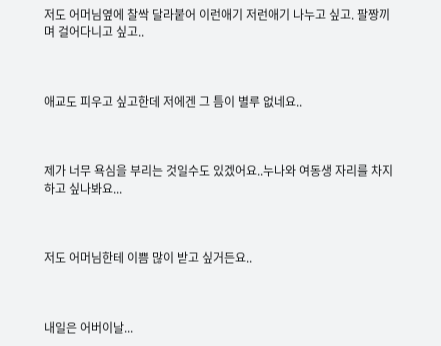저도 어머님옆에 찰싹 달라붙어 이런애기 저런애기 나누고 싶고. 팔짱끼며 걸어다니고 싶고..



애교도 피우고 싶고한데 저에겐 그 틈이 별루 없네요..



제가 너무 욕심을 부리는 것일수도 있겠어요..누나와 여동생 자리를 차지하고 싶나봐요...



저도 어머님한테 이쁨 많이 받고 싶거든요..



내일은 어버이날...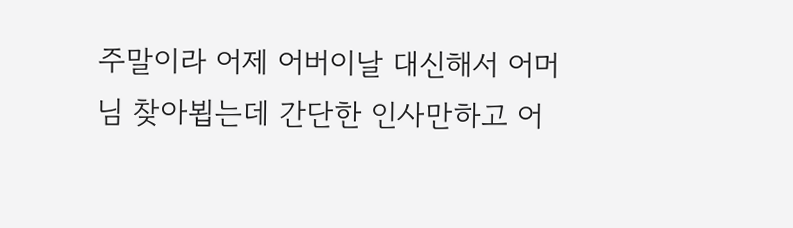주말이라 어제 어버이날 대신해서 어머님 찾아뵙는데 간단한 인사만하고 어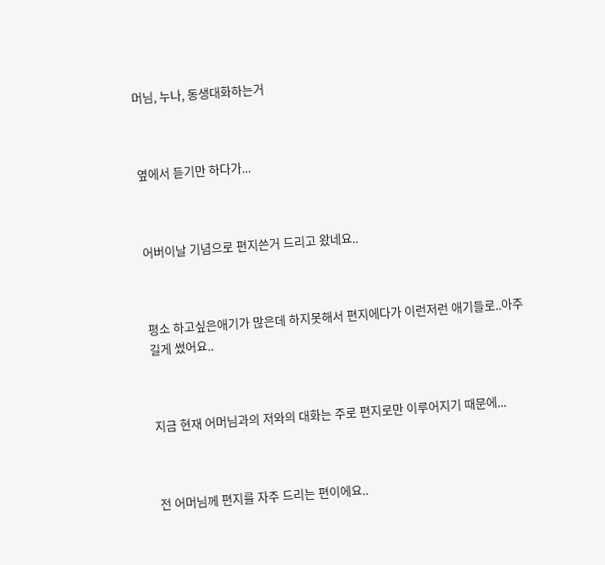머님, 누나, 동생대화하는거



옆에서 듣기만 하다가...



어버이날 기념으로 편지쓴거 드리고 왔네요..



평소 하고싶은애기가 많은데 하지못해서 편지에다가 이런저런 애기들로..아주 길게 썼어요..



지금 현재 어머님과의 저와의 대화는 주로 편지로만 이루어지기 때문에...



전 어머님께 편지를 자주 드리는 편이에요..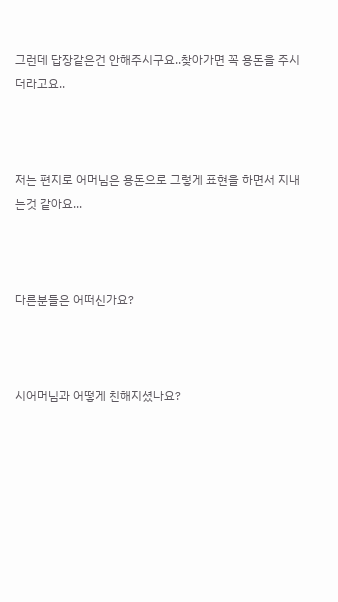그런데 답장같은건 안해주시구요..찾아가면 꼭 용돈을 주시더라고요..



저는 편지로 어머님은 용돈으로 그렇게 표현을 하면서 지내는것 같아요...



다른분들은 어떠신가요?



시어머님과 어떻게 친해지셨나요?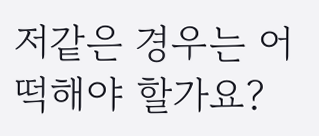저같은 경우는 어떡해야 할가요?